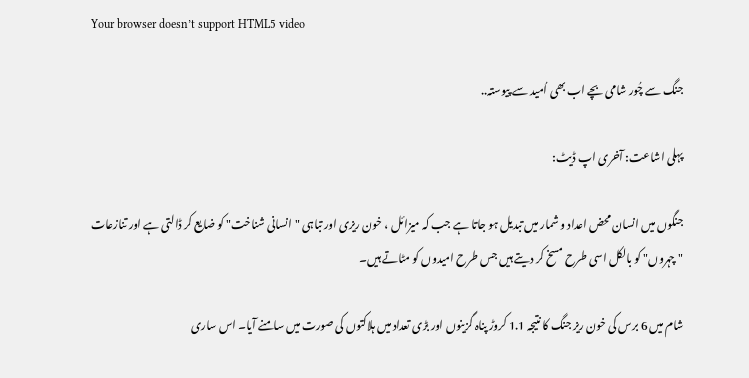Your browser doesn’t support HTML5 video

جنگ سے چُور شامی بچے اب بھی اُمید سے پیوستہ..

پہلی اشاعت: آخری اپ ڈیٹ:

جنگوں میں انسان محض اعداد و شمار میں تبدیل ہو جاتا ہے جب کہ میزائل ، خون ریزی اور تباہی "انسانی شناخت" کو ضایع کر ڈالتی ہے اور تنازعات "چہروں" کو بالکل اسی طرح مسخ کر دیتے ہیں جس طرح امیدوں کو مٹاتے ہیں۔

شام میں 6 برس کی خون ریز جنگ کا نتیجہ 1.1 کروڑ پناہ گزینوں اور بڑی تعداد میں ہلاکتوں کی صورت میں سامنے آیا۔ اس ساری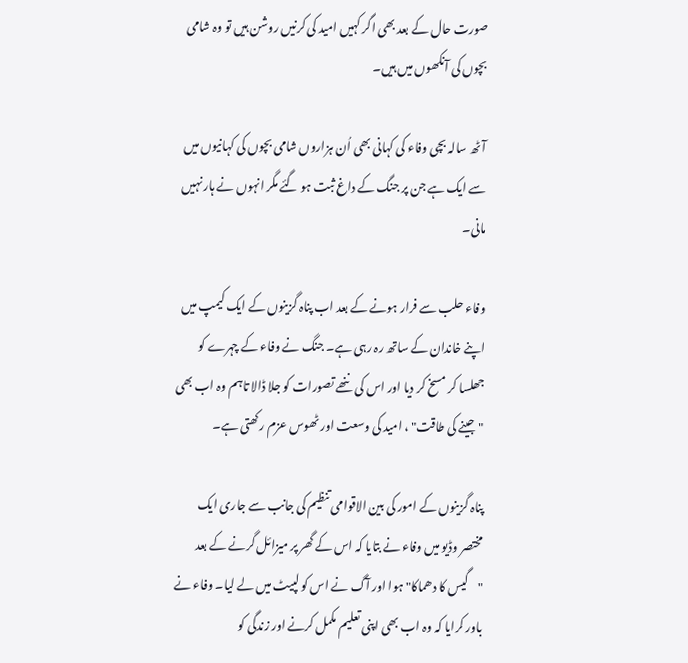صورت حال کے بعد بھی اگر کہیں امید کی کرنیں روشن ہیں تو وہ شامی بچوں کی آنکھوں میں ہیں۔

آٹھ سالہ بچی وفاء کی کہانی بھی اُن ہزاروں شامی بچوں کی کہانیوں میں سے ایک ہے جن پر جنگ کے داغ ثبت ہو گئے مگر انہوں نے ہار نہیں مانی۔

وفاء حلب سے فرار ہونے کے بعد اب پناہ گزینوں کے ایک کیمپ میں اپنے خاندان کے ساتھ رہ رہی ہے۔ جنگ نے وفاء کے چہرے کو جھلسا کر مسخ کر دیا اور اس کی ننھے تصورات کو جلا ڈالا تاہم وہ اب بھی "جینے کی طاقت" ، امید کی وسعت اور ٹھوس عزم رکھتی ہے۔

پناہ گزینوں کے امور کی بین الاقوامی تنظیم کی جانب سے جاری ایک مختصر وڈیو میں وفاء نے بتایا کہ اس کے گھر پر میزائل گرنے کے بعد "گیس کا دھماکا" ہوا اور آگ نے اس کو لپیٹ میں لے لیا۔ وفاء نے باور کرایا کہ وہ اب بھی اپنی تعلیم مکمل کرنے اور زندگی کو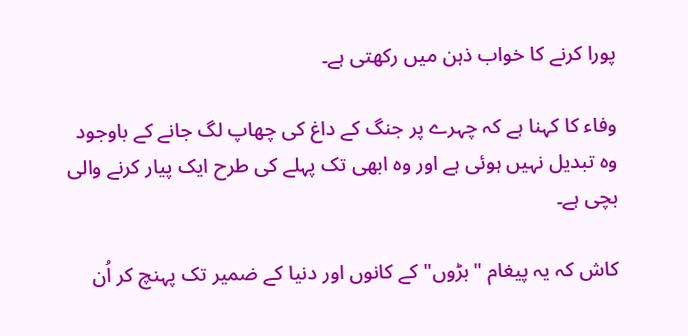پورا کرنے کا خواب ذہن میں رکھتی ہے۔

وفاء کا کہنا ہے کہ چہرے پر جنگ کے داغ کی چھاپ لگ جانے کے باوجود وہ تبدیل نہیں ہوئی ہے اور وہ ابھی تک پہلے کی طرح ایک پیار کرنے والی بچی ہے۔

کاش کہ یہ پیغام "بڑوں" کے کانوں اور دنیا کے ضمیر تک پہنچ کر اُن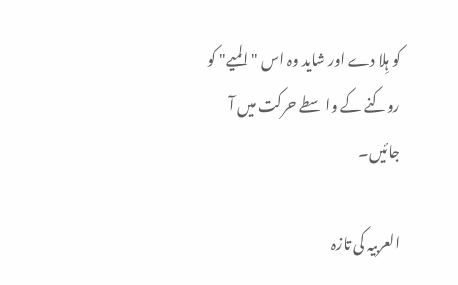کو ہِلا دے اور شاید وہ اس " المیے" کو روکنے کے واسطے حرکت میں آ جائیں۔

العربیہ کی تازہ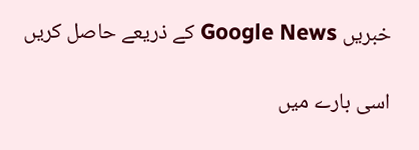خبریں Google News کے ذریعے حاصل کریں

اسی بارے میں